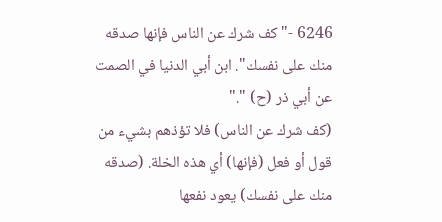6246 -"كف شرك عن الناس فإنها صدقه منك على نفسك". ابن أبي الدنيا في الصمت عن أبي ذر (ح) "."
(كف شرك عن الناس) فلا تؤذهم بشيء من قول أو فعل (فإنها) أي هذه الخلة. (صدقه منك على نفسك) يعود نفعها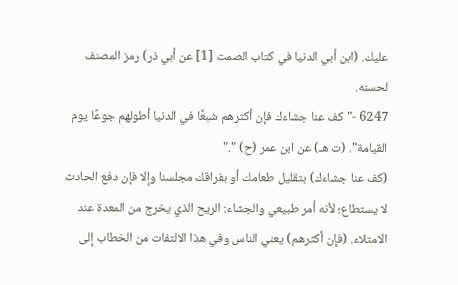عليك. (ابن أبي الدنيا في كتاب الصمت [1] عن أبي ذر) رمز المصنف لحسنه.
6247 -"كف عنا جشاءك فإن أكثرهم شبعًا في الدنيا أطولهم جوعًا يوم القيامة". (ت هـ) عن ابن عمر (ح) "."
(كف عنا جشاءك) بتقليل طعامك أو بفراقك مجلسنا وإلا فإن دفع الحادث لا يستطاع؛ لأنه أمر طبيعي والجشاء: الريح الذي يخرج من المعدة عند الامتلاء. (فإن أكثرهم) يعني الناس وفي هذا الالتفات من الخطاب إلى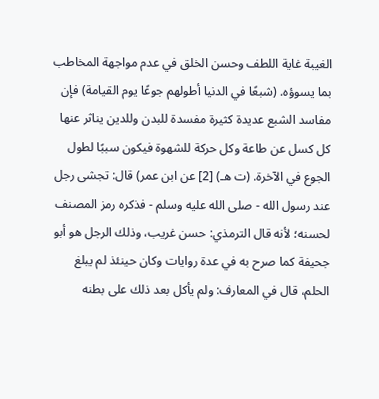الغيبة غاية اللطف وحسن الخلق في عدم مواجهة المخاطب بما يسوؤه. (شبعًا في الدنيا أطولهم جوعًا يوم القيامة) فإن مفاسد الشبع عديدة كثيرة مفسدة للبدن وللدين يناثر عنها كل كسل عن طاعة وكل حركة للشهوة فيكون سببًا لطول الجوع في الآخرة. (ت هـ) [2] عن ابن عمر) قال: تجشى رجل عند رسول الله - صلى الله عليه وسلم - فذكره رمز المصنف لحسنه؛ لأنه قال الترمذي: حسن غريب، وذلك الرجل هو أبو جحيفة كما صرح به في عدة روايات وكان حينئذ لم يبلغ الحلم، قال في المعارف: ولم يأكل بعد ذلك على بطنه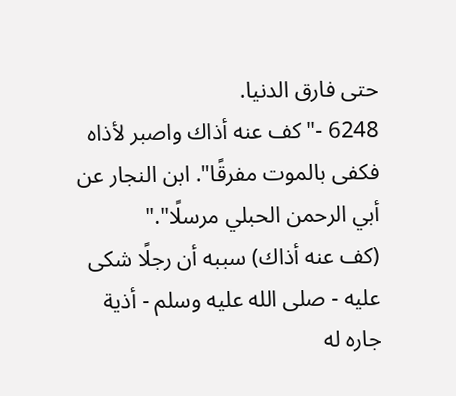حتى فارق الدنيا.
6248 -"كف عنه أذاك واصبر لأذاه فكفى بالموت مفرقًا". ابن النجار عن أبي الرحمن الحبلي مرسلًا"."
(كف عنه أذاك) سببه أن رجلًا شكى عليه - صلى الله عليه وسلم - أذية جاره له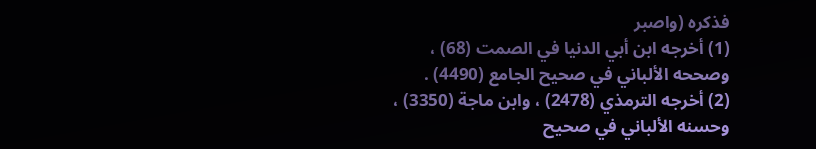فذكره (واصبر
(1) أخرجه ابن أبي الدنيا في الصمت (68) ، وصححه الألباني في صحيح الجامع (4490) .
(2) أخرجه الترمذي (2478) ، وابن ماجة (3350) ، وحسنه الألباني في صحيح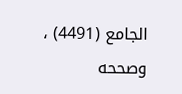الجامع (4491) ، وصححه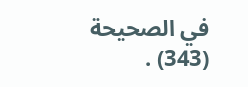في الصحيحة (343) .